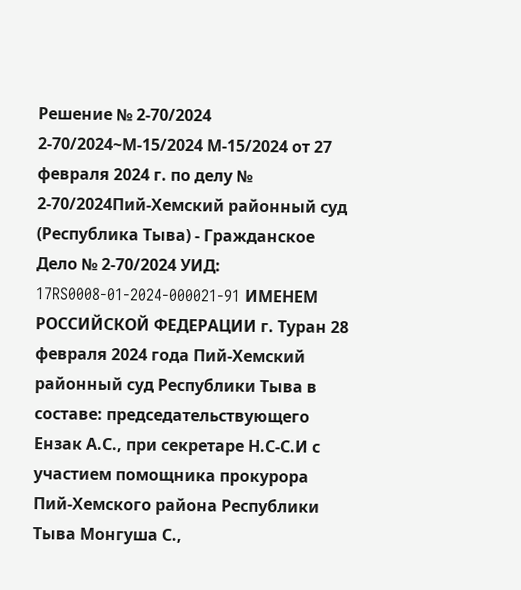Решение № 2-70/2024 2-70/2024~М-15/2024 М-15/2024 от 27 февраля 2024 г. по делу № 2-70/2024Пий-Хемский районный суд (Республика Тыва) - Гражданское Дело № 2-70/2024 УИД: 17RS0008-01-2024-000021-91 ИМЕНЕМ РОССИЙСКОЙ ФЕДЕРАЦИИ г. Туран 28 февраля 2024 года Пий-Хемский районный суд Республики Тыва в составе: председательствующего Ензак А.С., при секретаре Н.С-С.И с участием помощника прокурора Пий-Хемского района Республики Тыва Монгуша С.,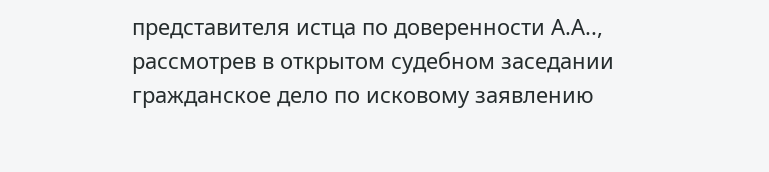представителя истца по доверенности А.А.., рассмотрев в открытом судебном заседании гражданское дело по исковому заявлению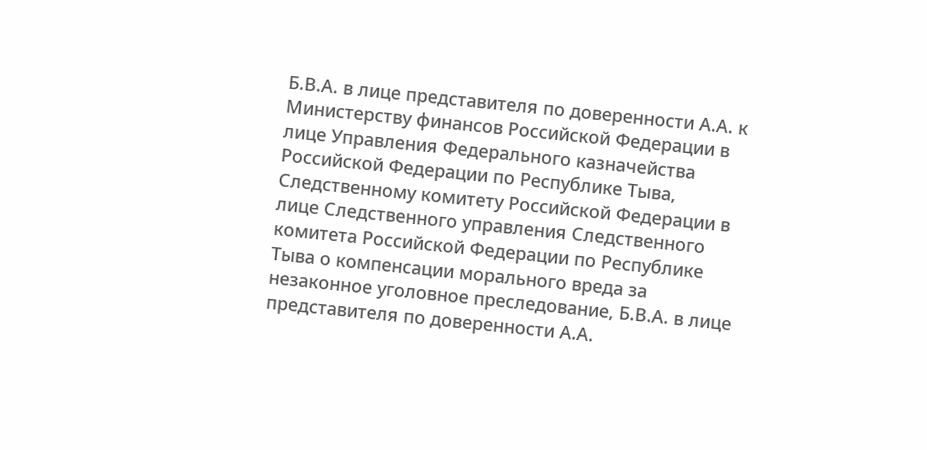Б.В.А. в лице представителя по доверенности А.А. к Министерству финансов Российской Федерации в лице Управления Федерального казначейства Российской Федерации по Республике Тыва, Следственному комитету Российской Федерации в лице Следственного управления Следственного комитета Российской Федерации по Республике Тыва о компенсации морального вреда за незаконное уголовное преследование, Б.В.А. в лице представителя по доверенности А.А.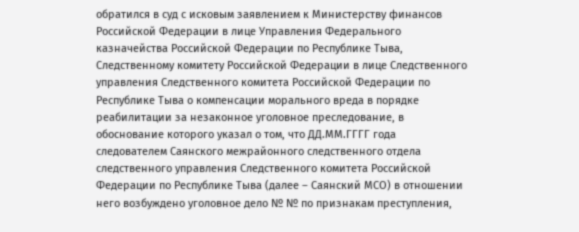обратился в суд с исковым заявлением к Министерству финансов Российской Федерации в лице Управления Федерального казначейства Российской Федерации по Республике Тыва, Следственному комитету Российской Федерации в лице Следственного управления Следственного комитета Российской Федерации по Республике Тыва о компенсации морального вреда в порядке реабилитации за незаконное уголовное преследование, в обоснование которого указал о том, что ДД.ММ.ГГГГ года следователем Саянского межрайонного следственного отдела следственного управления Следственного комитета Российской Федерации по Республике Тыва (далее – Саянский МСО) в отношении него возбуждено уголовное дело № № по признакам преступления,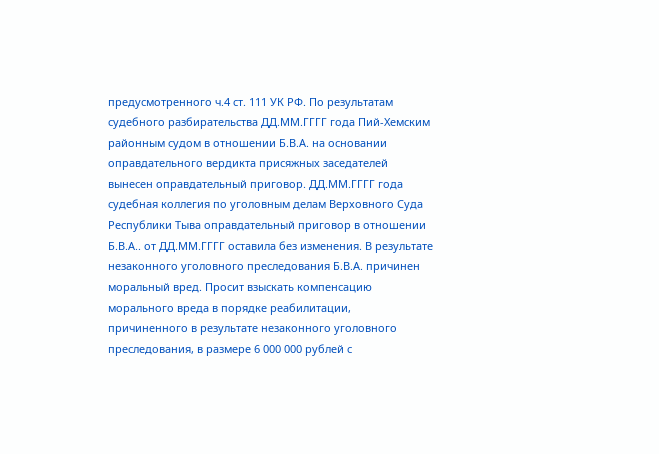предусмотренного ч.4 ст. 111 УК РФ. По результатам судебного разбирательства ДД.ММ.ГГГГ года Пий-Хемским районным судом в отношении Б.В.А. на основании оправдательного вердикта присяжных заседателей вынесен оправдательный приговор. ДД.ММ.ГГГГ года судебная коллегия по уголовным делам Верховного Суда Республики Тыва оправдательный приговор в отношении Б.В.А.. от ДД.ММ.ГГГГ оставила без изменения. В результате незаконного уголовного преследования Б.В.А. причинен моральный вред. Просит взыскать компенсацию морального вреда в порядке реабилитации, причиненного в результате незаконного уголовного преследования, в размере 6 000 000 рублей с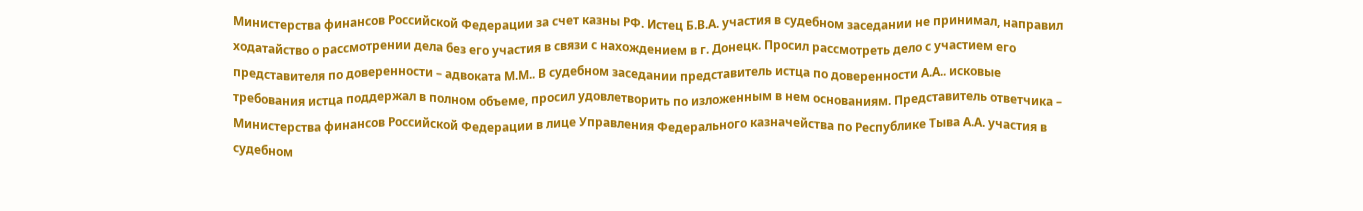Министерства финансов Российской Федерации за счет казны РФ. Истец Б.В.А. участия в судебном заседании не принимал, направил ходатайство о рассмотрении дела без его участия в связи с нахождением в г. Донецк. Просил рассмотреть дело с участием его представителя по доверенности – адвоката М.М.. В судебном заседании представитель истца по доверенности А.А.. исковые требования истца поддержал в полном объеме, просил удовлетворить по изложенным в нем основаниям. Представитель ответчика – Министерства финансов Российской Федерации в лице Управления Федерального казначейства по Республике Тыва А.А. участия в судебном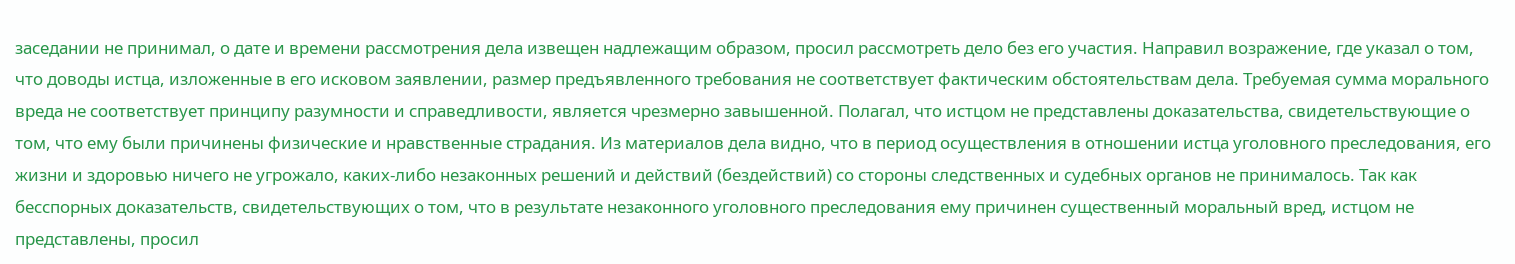заседании не принимал, о дате и времени рассмотрения дела извещен надлежащим образом, просил рассмотреть дело без его участия. Направил возражение, где указал о том, что доводы истца, изложенные в его исковом заявлении, размер предъявленного требования не соответствует фактическим обстоятельствам дела. Требуемая сумма морального вреда не соответствует принципу разумности и справедливости, является чрезмерно завышенной. Полагал, что истцом не представлены доказательства, свидетельствующие о том, что ему были причинены физические и нравственные страдания. Из материалов дела видно, что в период осуществления в отношении истца уголовного преследования, его жизни и здоровью ничего не угрожало, каких-либо незаконных решений и действий (бездействий) со стороны следственных и судебных органов не принималось. Так как бесспорных доказательств, свидетельствующих о том, что в результате незаконного уголовного преследования ему причинен существенный моральный вред, истцом не представлены, просил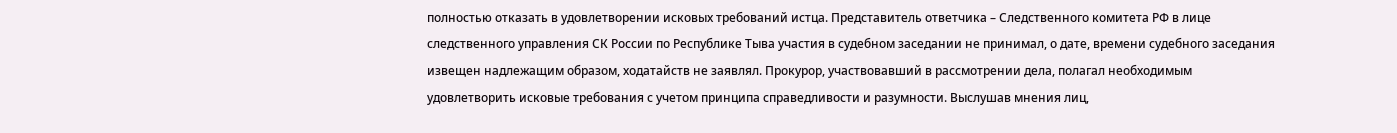полностью отказать в удовлетворении исковых требований истца. Представитель ответчика – Следственного комитета РФ в лице следственного управления СК России по Республике Тыва участия в судебном заседании не принимал, о дате, времени судебного заседания извещен надлежащим образом, ходатайств не заявлял. Прокурор, участвовавший в рассмотрении дела, полагал необходимым удовлетворить исковые требования с учетом принципа справедливости и разумности. Выслушав мнения лиц,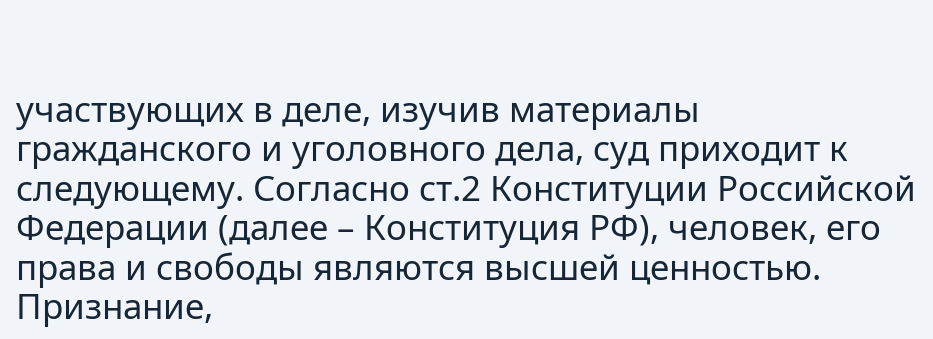участвующих в деле, изучив материалы гражданского и уголовного дела, суд приходит к следующему. Согласно ст.2 Конституции Российской Федерации (далее – Конституция РФ), человек, его права и свободы являются высшей ценностью. Признание,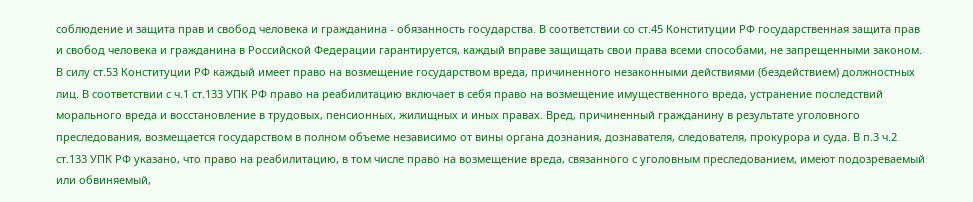соблюдение и защита прав и свобод человека и гражданина - обязанность государства. В соответствии со ст.45 Конституции РФ государственная защита прав и свобод человека и гражданина в Российской Федерации гарантируется, каждый вправе защищать свои права всеми способами, не запрещенными законом. В силу ст.53 Конституции РФ каждый имеет право на возмещение государством вреда, причиненного незаконными действиями (бездействием) должностных лиц. В соответствии с ч.1 ст.133 УПК РФ право на реабилитацию включает в себя право на возмещение имущественного вреда, устранение последствий морального вреда и восстановление в трудовых, пенсионных, жилищных и иных правах. Вред, причиненный гражданину в результате уголовного преследования, возмещается государством в полном объеме независимо от вины органа дознания, дознавателя, следователя, прокурора и суда. В п.3 ч.2 ст.133 УПК РФ указано, что право на реабилитацию, в том числе право на возмещение вреда, связанного с уголовным преследованием, имеют подозреваемый или обвиняемый,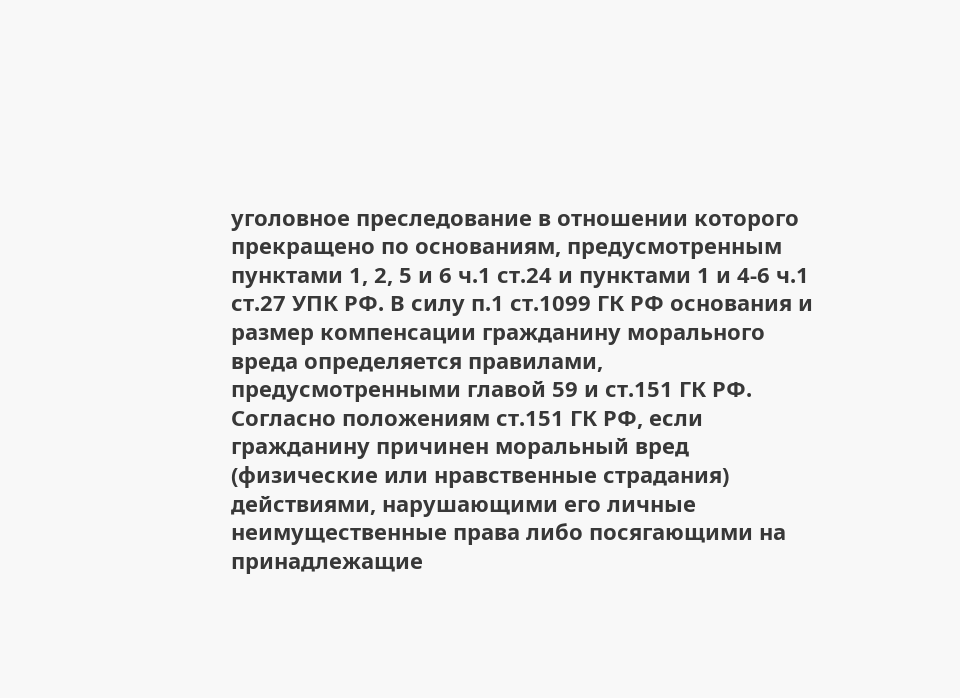уголовное преследование в отношении которого прекращено по основаниям, предусмотренным пунктами 1, 2, 5 и 6 ч.1 ст.24 и пунктами 1 и 4-6 ч.1 ст.27 УПК РФ. В силу п.1 ст.1099 ГК РФ основания и размер компенсации гражданину морального вреда определяется правилами, предусмотренными главой 59 и ст.151 ГК РФ. Согласно положениям ст.151 ГК РФ, если гражданину причинен моральный вред (физические или нравственные страдания) действиями, нарушающими его личные неимущественные права либо посягающими на принадлежащие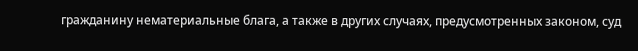гражданину нематериальные блага, а также в других случаях, предусмотренных законом, суд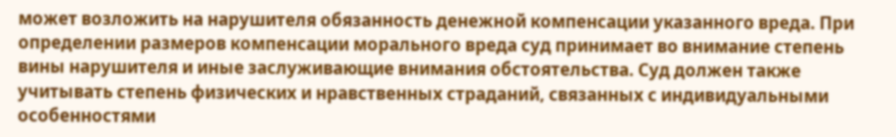может возложить на нарушителя обязанность денежной компенсации указанного вреда. При определении размеров компенсации морального вреда суд принимает во внимание степень вины нарушителя и иные заслуживающие внимания обстоятельства. Суд должен также учитывать степень физических и нравственных страданий, связанных с индивидуальными особенностями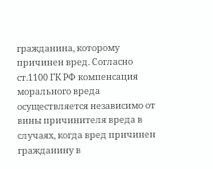гражданина, которому причинен вред. Согласно ст.1100 ГК РФ компенсация морального вреда осуществляется независимо от вины причинителя вреда в случаях, когда вред причинен гражданину в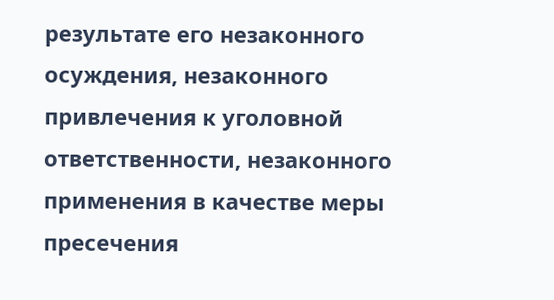результате его незаконного осуждения, незаконного привлечения к уголовной ответственности, незаконного применения в качестве меры пресечения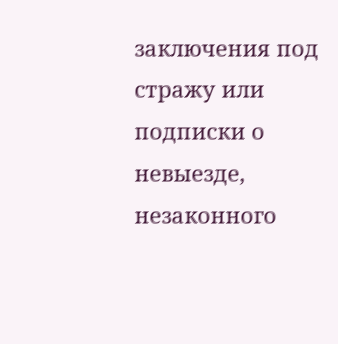заключения под стражу или подписки о невыезде, незаконного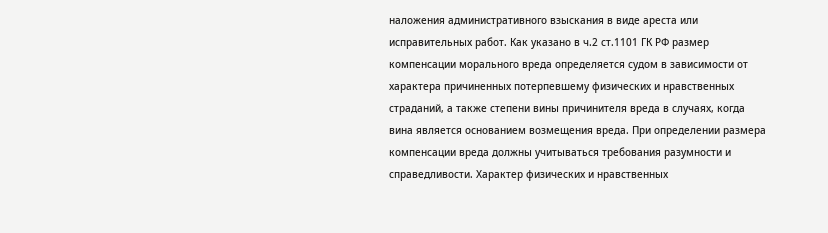наложения административного взыскания в виде ареста или исправительных работ. Как указано в ч.2 ст.1101 ГК РФ размер компенсации морального вреда определяется судом в зависимости от характера причиненных потерпевшему физических и нравственных страданий, а также степени вины причинителя вреда в случаях, когда вина является основанием возмещения вреда. При определении размера компенсации вреда должны учитываться требования разумности и справедливости. Характер физических и нравственных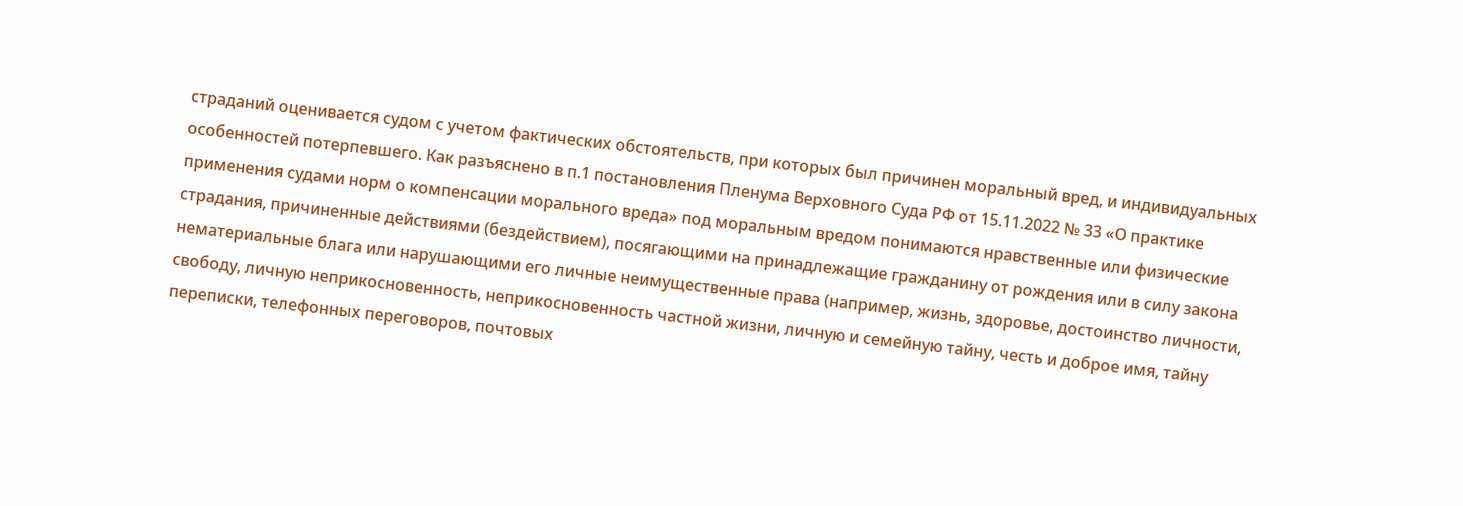страданий оценивается судом с учетом фактических обстоятельств, при которых был причинен моральный вред, и индивидуальных особенностей потерпевшего. Как разъяснено в п.1 постановления Пленума Верховного Суда РФ от 15.11.2022 № 33 «О практике применения судами норм о компенсации морального вреда» под моральным вредом понимаются нравственные или физические страдания, причиненные действиями (бездействием), посягающими на принадлежащие гражданину от рождения или в силу закона нематериальные блага или нарушающими его личные неимущественные права (например, жизнь, здоровье, достоинство личности, свободу, личную неприкосновенность, неприкосновенность частной жизни, личную и семейную тайну, честь и доброе имя, тайну переписки, телефонных переговоров, почтовых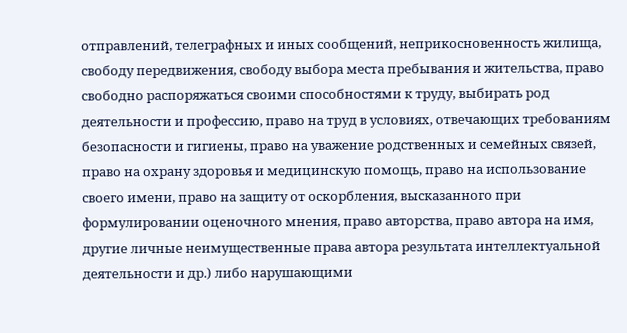отправлений, телеграфных и иных сообщений, неприкосновенность жилища, свободу передвижения, свободу выбора места пребывания и жительства, право свободно распоряжаться своими способностями к труду, выбирать род деятельности и профессию, право на труд в условиях, отвечающих требованиям безопасности и гигиены, право на уважение родственных и семейных связей, право на охрану здоровья и медицинскую помощь, право на использование своего имени, право на защиту от оскорбления, высказанного при формулировании оценочного мнения, право авторства, право автора на имя, другие личные неимущественные права автора результата интеллектуальной деятельности и др.) либо нарушающими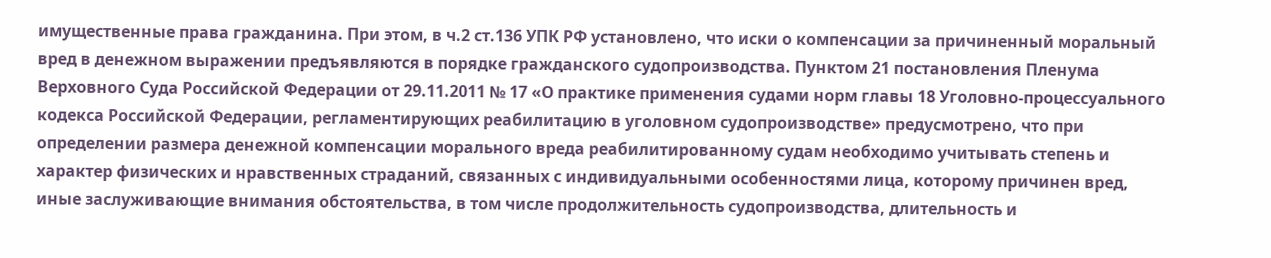имущественные права гражданина. При этом, в ч.2 ст.136 УПК РФ установлено, что иски о компенсации за причиненный моральный вред в денежном выражении предъявляются в порядке гражданского судопроизводства. Пунктом 21 постановления Пленума Верховного Суда Российской Федерации от 29.11.2011 № 17 «О практике применения судами норм главы 18 Уголовно-процессуального кодекса Российской Федерации, регламентирующих реабилитацию в уголовном судопроизводстве» предусмотрено, что при определении размера денежной компенсации морального вреда реабилитированному судам необходимо учитывать степень и характер физических и нравственных страданий, связанных с индивидуальными особенностями лица, которому причинен вред, иные заслуживающие внимания обстоятельства, в том числе продолжительность судопроизводства, длительность и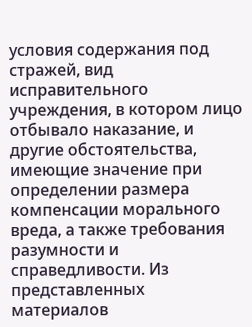условия содержания под стражей, вид исправительного учреждения, в котором лицо отбывало наказание, и другие обстоятельства, имеющие значение при определении размера компенсации морального вреда, а также требования разумности и справедливости. Из представленных материалов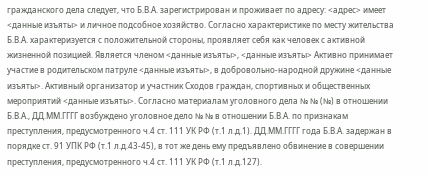гражданского дела следует, что Б.В.А. зарегистрирован и проживает по адресу: <адрес> имеет <данные изъяты> и личное подсобное хозяйство. Согласно характеристике по месту жительства Б.В.А. характеризуется с положительной стороны, проявляет себя как человек с активной жизненной позицией. Является членом <данные изъяты>, <данные изъяты> Активно принимает участие в родительском патруле <данные изъяты>, в добровольно-народной дружине <данные изъяты>. Активный организатор и участник Сходов граждан, спортивных и общественных мероприятий <данные изъяты>. Согласно материалам уголовного дела № № (№) в отношении Б.В.А., ДД.ММ.ГГГГ возбуждено уголовное дело № № в отношении Б.В.А. по признакам преступления, предусмотренного ч.4 ст. 111 УК РФ (т.1 л.д.1). ДД.ММ.ГГГГ года Б.В.А. задержан в порядке ст. 91 УПК РФ (т.1 л.д.43-45), в тот же день ему предъявлено обвинение в совершении преступления, предусмотренного ч.4 ст. 111 УК РФ (т.1 л.д.127).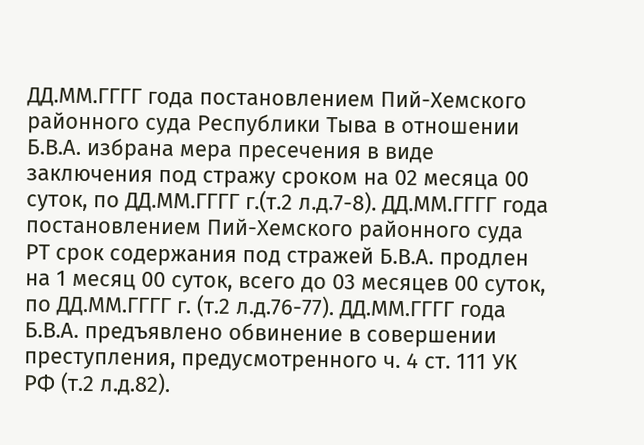ДД.ММ.ГГГГ года постановлением Пий-Хемского районного суда Республики Тыва в отношении Б.В.А. избрана мера пресечения в виде заключения под стражу сроком на 02 месяца 00 суток, по ДД.ММ.ГГГГ г.(т.2 л.д.7-8). ДД.ММ.ГГГГ года постановлением Пий-Хемского районного суда РТ срок содержания под стражей Б.В.А. продлен на 1 месяц 00 суток, всего до 03 месяцев 00 суток, по ДД.ММ.ГГГГ г. (т.2 л.д.76-77). ДД.ММ.ГГГГ года Б.В.А. предъявлено обвинение в совершении преступления, предусмотренного ч. 4 ст. 111 УК РФ (т.2 л.д.82).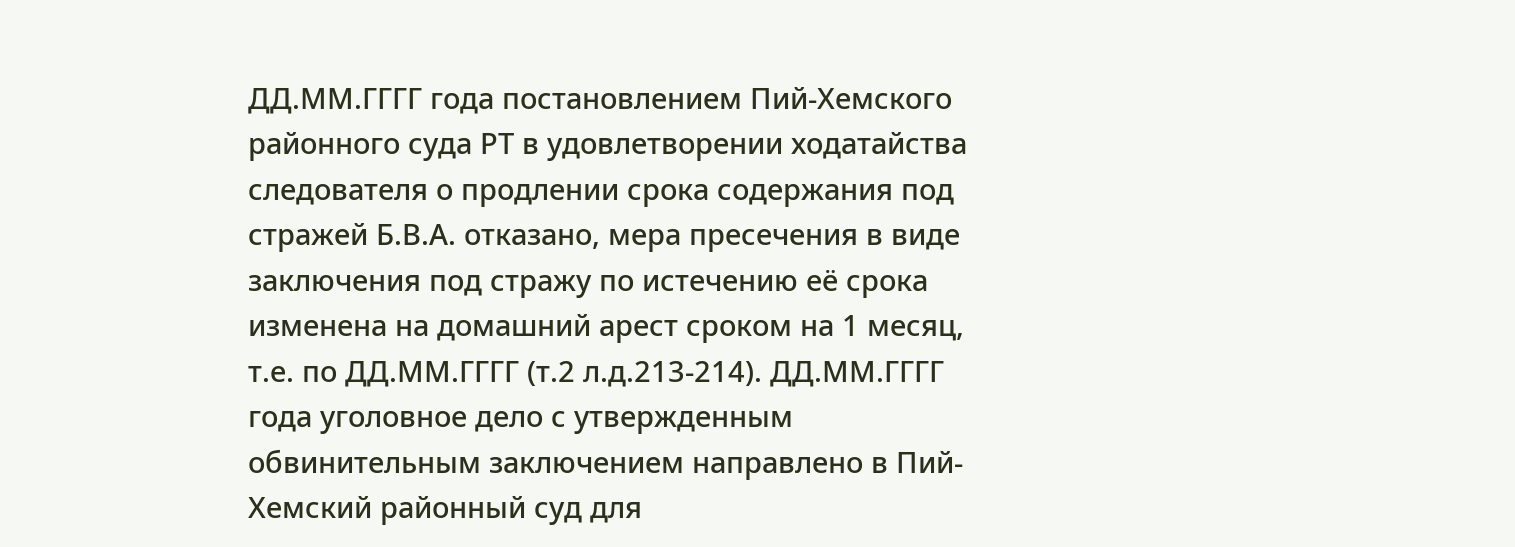ДД.ММ.ГГГГ года постановлением Пий-Хемского районного суда РТ в удовлетворении ходатайства следователя о продлении срока содержания под стражей Б.В.А. отказано, мера пресечения в виде заключения под стражу по истечению её срока изменена на домашний арест сроком на 1 месяц, т.е. по ДД.ММ.ГГГГ (т.2 л.д.213-214). ДД.ММ.ГГГГ года уголовное дело с утвержденным обвинительным заключением направлено в Пий-Хемский районный суд для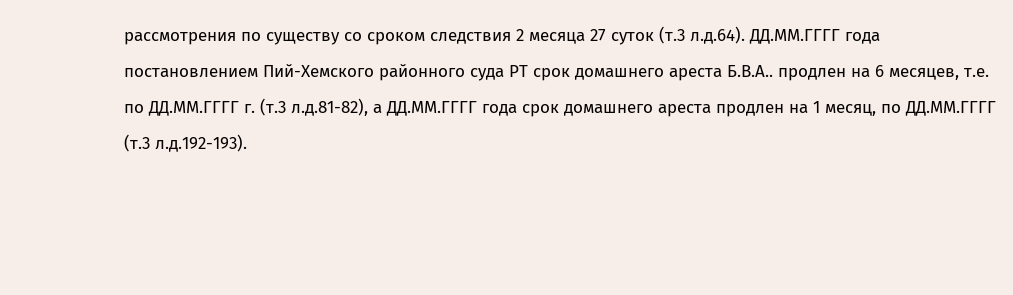рассмотрения по существу со сроком следствия 2 месяца 27 суток (т.3 л.д.64). ДД.ММ.ГГГГ года постановлением Пий-Хемского районного суда РТ срок домашнего ареста Б.В.А.. продлен на 6 месяцев, т.е. по ДД.ММ.ГГГГ г. (т.3 л.д.81-82), а ДД.ММ.ГГГГ года срок домашнего ареста продлен на 1 месяц, по ДД.ММ.ГГГГ (т.3 л.д.192-193).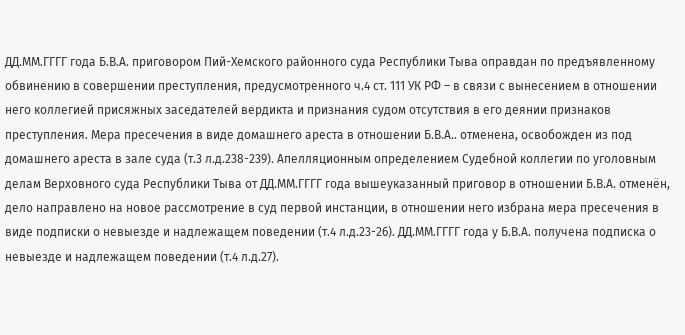ДД.ММ.ГГГГ года Б.В.А. приговором Пий-Хемского районного суда Республики Тыва оправдан по предъявленному обвинению в совершении преступления, предусмотренного ч.4 ст. 111 УК РФ – в связи с вынесением в отношении него коллегией присяжных заседателей вердикта и признания судом отсутствия в его деянии признаков преступления. Мера пресечения в виде домашнего ареста в отношении Б.В.А.. отменена, освобожден из под домашнего ареста в зале суда (т.3 л.д.238-239). Апелляционным определением Судебной коллегии по уголовным делам Верховного суда Республики Тыва от ДД.ММ.ГГГГ года вышеуказанный приговор в отношении Б.В.А. отменён, дело направлено на новое рассмотрение в суд первой инстанции, в отношении него избрана мера пресечения в виде подписки о невыезде и надлежащем поведении (т.4 л.д.23-26). ДД.ММ.ГГГГ года у Б.В.А. получена подписка о невыезде и надлежащем поведении (т.4 л.д.27).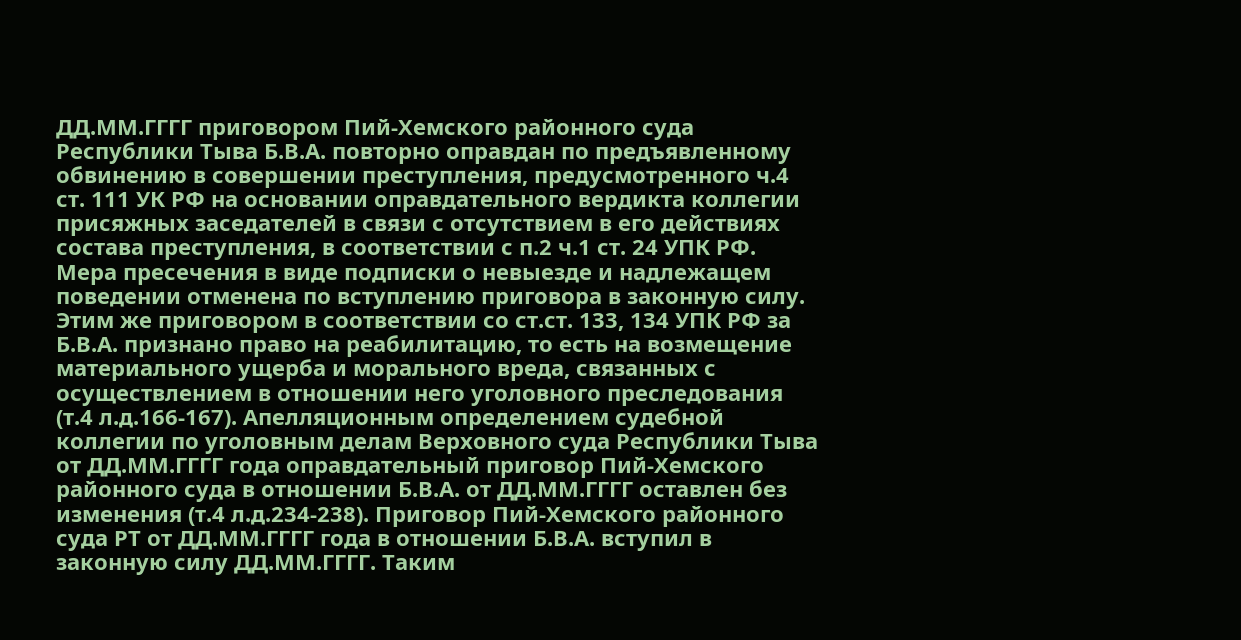ДД.ММ.ГГГГ приговором Пий-Хемского районного суда Республики Тыва Б.В.А. повторно оправдан по предъявленному обвинению в совершении преступления, предусмотренного ч.4 ст. 111 УК РФ на основании оправдательного вердикта коллегии присяжных заседателей в связи с отсутствием в его действиях состава преступления, в соответствии с п.2 ч.1 ст. 24 УПК РФ. Мера пресечения в виде подписки о невыезде и надлежащем поведении отменена по вступлению приговора в законную силу. Этим же приговором в соответствии со ст.ст. 133, 134 УПК РФ за Б.В.А. признано право на реабилитацию, то есть на возмещение материального ущерба и морального вреда, связанных с осуществлением в отношении него уголовного преследования (т.4 л.д.166-167). Апелляционным определением судебной коллегии по уголовным делам Верховного суда Республики Тыва от ДД.ММ.ГГГГ года оправдательный приговор Пий-Хемского районного суда в отношении Б.В.А. от ДД.ММ.ГГГГ оставлен без изменения (т.4 л.д.234-238). Приговор Пий-Хемского районного суда РТ от ДД.ММ.ГГГГ года в отношении Б.В.А. вступил в законную силу ДД.ММ.ГГГГ. Таким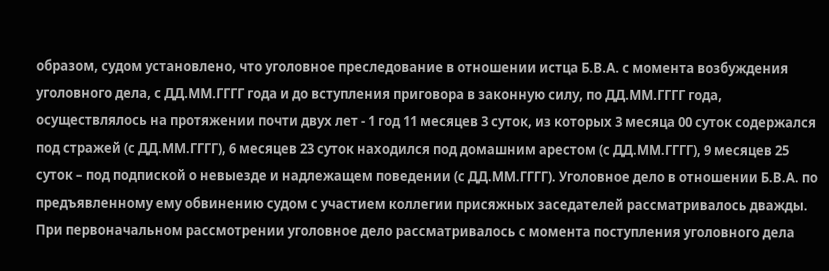образом, судом установлено, что уголовное преследование в отношении истца Б.В.А. с момента возбуждения уголовного дела, с ДД.ММ.ГГГГ года и до вступления приговора в законную силу, по ДД.ММ.ГГГГ года, осуществлялось на протяжении почти двух лет - 1 год 11 месяцев 3 суток, из которых 3 месяца 00 суток содержался под стражей (с ДД.ММ.ГГГГ), 6 месяцев 23 суток находился под домашним арестом (с ДД.ММ.ГГГГ), 9 месяцев 25 суток – под подпиской о невыезде и надлежащем поведении (с ДД.ММ.ГГГГ). Уголовное дело в отношении Б.В.А. по предъявленному ему обвинению судом с участием коллегии присяжных заседателей рассматривалось дважды. При первоначальном рассмотрении уголовное дело рассматривалось с момента поступления уголовного дела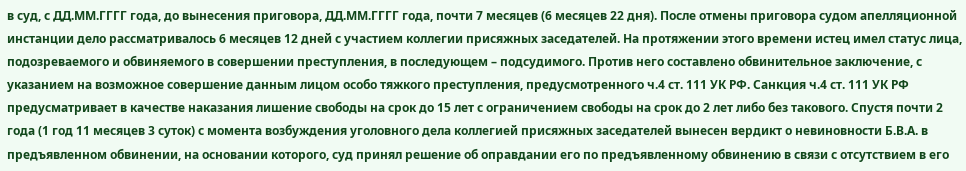в суд, с ДД.ММ.ГГГГ года, до вынесения приговора, ДД.ММ.ГГГГ года, почти 7 месяцев (6 месяцев 22 дня). После отмены приговора судом апелляционной инстанции дело рассматривалось 6 месяцев 12 дней с участием коллегии присяжных заседателей. На протяжении этого времени истец имел статус лица, подозреваемого и обвиняемого в совершении преступления, в последующем – подсудимого. Против него составлено обвинительное заключение, с указанием на возможное совершение данным лицом особо тяжкого преступления, предусмотренного ч.4 ст. 111 УК РФ. Санкция ч.4 ст. 111 УК РФ предусматривает в качестве наказания лишение свободы на срок до 15 лет с ограничением свободы на срок до 2 лет либо без такового. Спустя почти 2 года (1 год 11 месяцев 3 суток) с момента возбуждения уголовного дела коллегией присяжных заседателей вынесен вердикт о невиновности Б.В.А. в предъявленном обвинении, на основании которого, суд принял решение об оправдании его по предъявленному обвинению в связи с отсутствием в его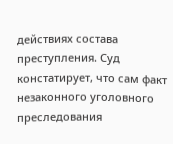действиях состава преступления. Суд констатирует, что сам факт незаконного уголовного преследования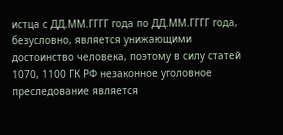истца с ДД.ММ.ГГГГ года по ДД.ММ.ГГГГ года, безусловно, является унижающими достоинство человека, поэтому в силу статей 1070, 1100 ГК РФ незаконное уголовное преследование является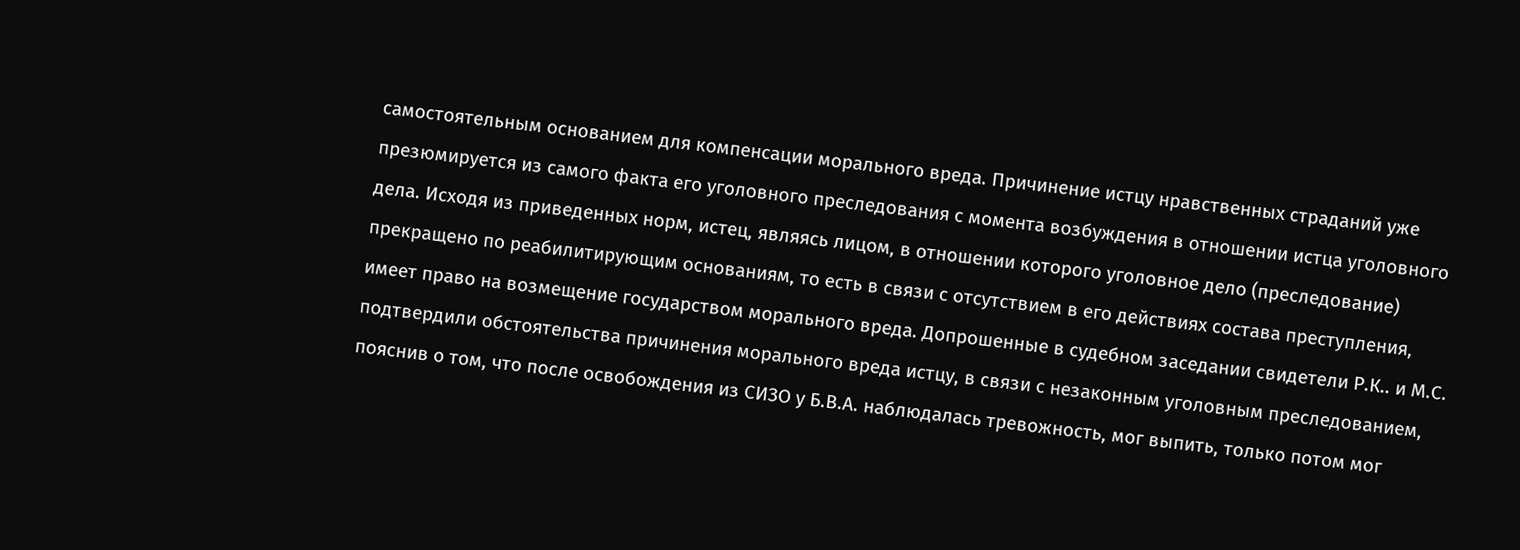самостоятельным основанием для компенсации морального вреда. Причинение истцу нравственных страданий уже презюмируется из самого факта его уголовного преследования с момента возбуждения в отношении истца уголовного дела. Исходя из приведенных норм, истец, являясь лицом, в отношении которого уголовное дело (преследование) прекращено по реабилитирующим основаниям, то есть в связи с отсутствием в его действиях состава преступления, имеет право на возмещение государством морального вреда. Допрошенные в судебном заседании свидетели Р.К.. и М.С. подтвердили обстоятельства причинения морального вреда истцу, в связи с незаконным уголовным преследованием, пояснив о том, что после освобождения из СИЗО у Б.В.А. наблюдалась тревожность, мог выпить, только потом мог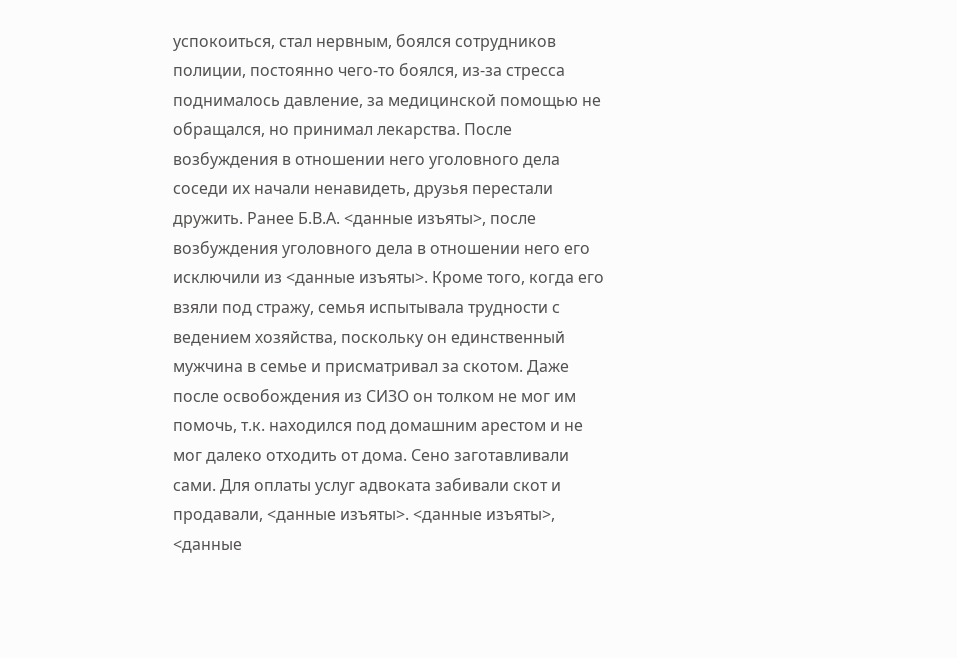успокоиться, стал нервным, боялся сотрудников полиции, постоянно чего-то боялся, из-за стресса поднималось давление, за медицинской помощью не обращался, но принимал лекарства. После возбуждения в отношении него уголовного дела соседи их начали ненавидеть, друзья перестали дружить. Ранее Б.В.А. <данные изъяты>, после возбуждения уголовного дела в отношении него его исключили из <данные изъяты>. Кроме того, когда его взяли под стражу, семья испытывала трудности с ведением хозяйства, поскольку он единственный мужчина в семье и присматривал за скотом. Даже после освобождения из СИЗО он толком не мог им помочь, т.к. находился под домашним арестом и не мог далеко отходить от дома. Сено заготавливали сами. Для оплаты услуг адвоката забивали скот и продавали, <данные изъяты>. <данные изъяты>, <данные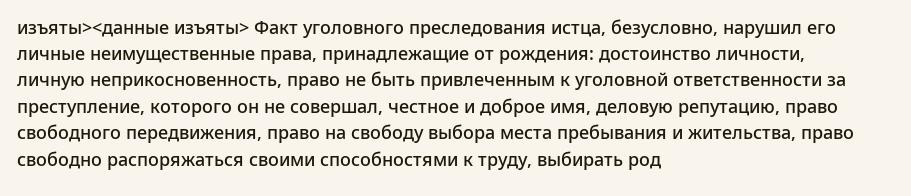изъяты><данные изъяты> Факт уголовного преследования истца, безусловно, нарушил его личные неимущественные права, принадлежащие от рождения: достоинство личности, личную неприкосновенность, право не быть привлеченным к уголовной ответственности за преступление, которого он не совершал, честное и доброе имя, деловую репутацию, право свободного передвижения, право на свободу выбора места пребывания и жительства, право свободно распоряжаться своими способностями к труду, выбирать род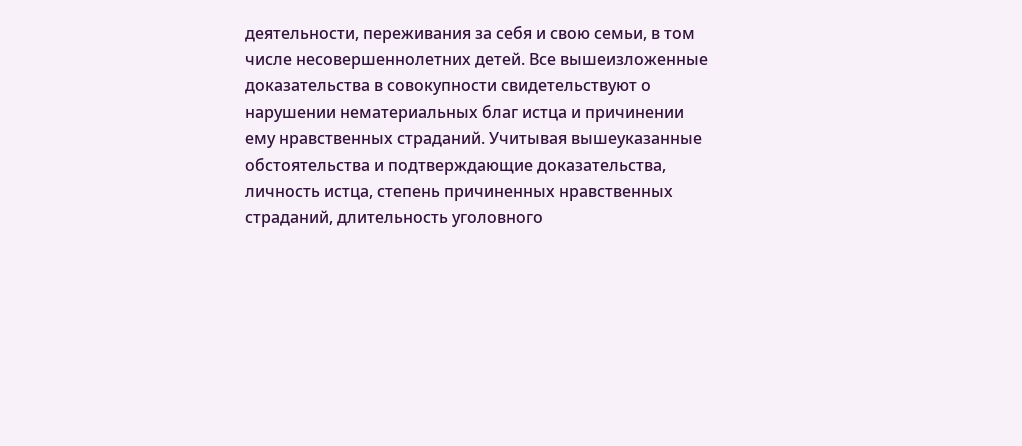деятельности, переживания за себя и свою семьи, в том числе несовершеннолетних детей. Все вышеизложенные доказательства в совокупности свидетельствуют о нарушении нематериальных благ истца и причинении ему нравственных страданий. Учитывая вышеуказанные обстоятельства и подтверждающие доказательства, личность истца, степень причиненных нравственных страданий, длительность уголовного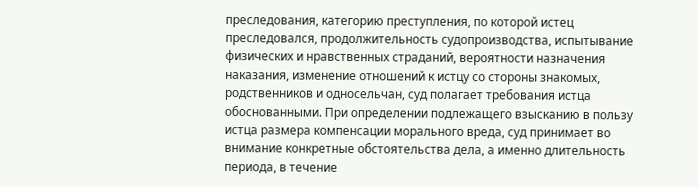преследования, категорию преступления, по которой истец преследовался, продолжительность судопроизводства, испытывание физических и нравственных страданий, вероятности назначения наказания, изменение отношений к истцу со стороны знакомых, родственников и односельчан, суд полагает требования истца обоснованными. При определении подлежащего взысканию в пользу истца размера компенсации морального вреда, суд принимает во внимание конкретные обстоятельства дела, а именно длительность периода, в течение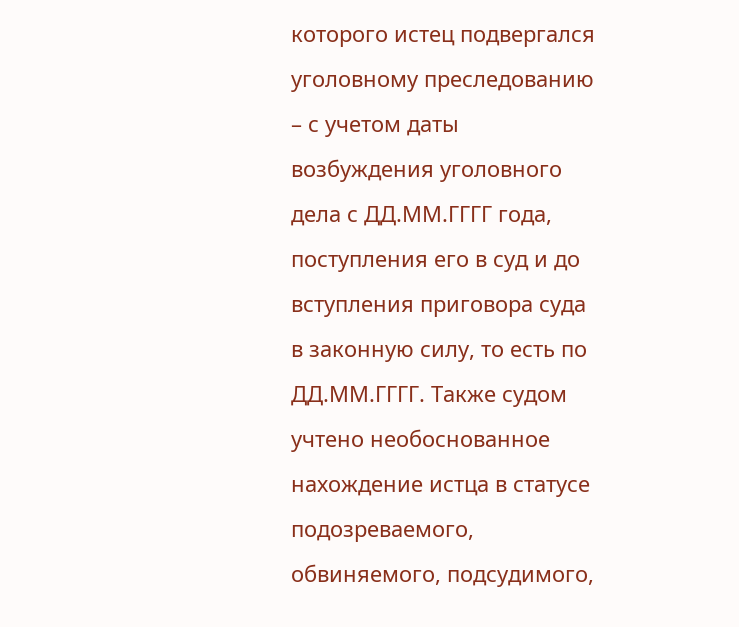которого истец подвергался уголовному преследованию – с учетом даты возбуждения уголовного дела с ДД.ММ.ГГГГ года, поступления его в суд и до вступления приговора суда в законную силу, то есть по ДД.ММ.ГГГГ. Также судом учтено необоснованное нахождение истца в статусе подозреваемого, обвиняемого, подсудимого,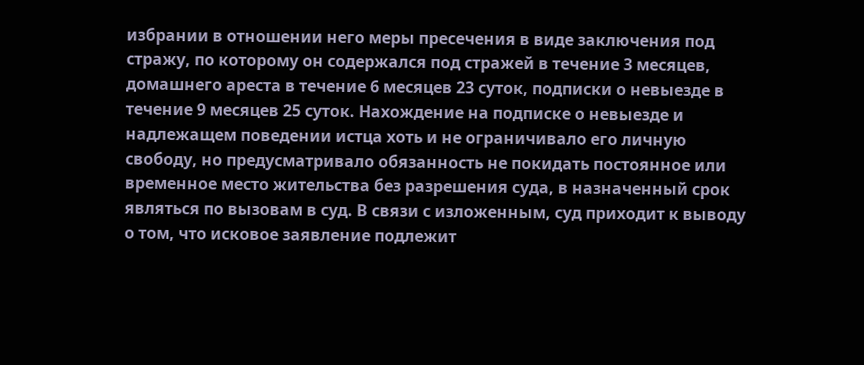избрании в отношении него меры пресечения в виде заключения под стражу, по которому он содержался под стражей в течение 3 месяцев, домашнего ареста в течение 6 месяцев 23 суток, подписки о невыезде в течение 9 месяцев 25 суток. Нахождение на подписке о невыезде и надлежащем поведении истца хоть и не ограничивало его личную свободу, но предусматривало обязанность не покидать постоянное или временное место жительства без разрешения суда, в назначенный срок являться по вызовам в суд. В связи с изложенным, суд приходит к выводу о том, что исковое заявление подлежит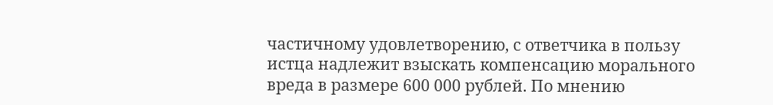частичному удовлетворению, с ответчика в пользу истца надлежит взыскать компенсацию морального вреда в размере 600 000 рублей. По мнению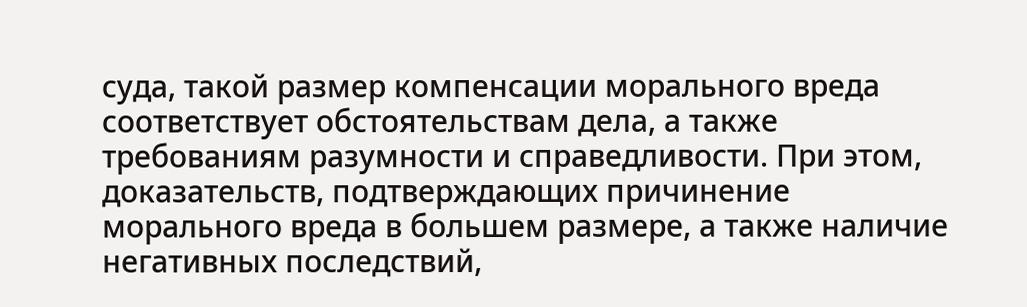суда, такой размер компенсации морального вреда соответствует обстоятельствам дела, а также требованиям разумности и справедливости. При этом, доказательств, подтверждающих причинение морального вреда в большем размере, а также наличие негативных последствий,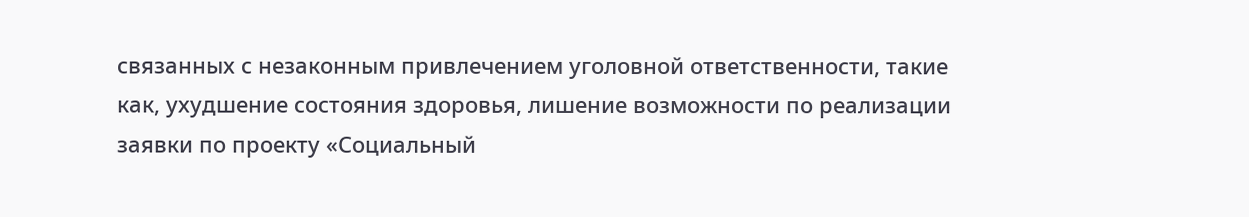связанных с незаконным привлечением уголовной ответственности, такие как, ухудшение состояния здоровья, лишение возможности по реализации заявки по проекту «Социальный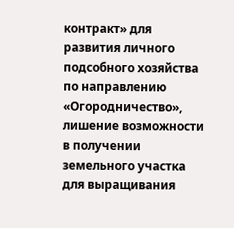контракт» для развития личного подсобного хозяйства по направлению «Огородничество», лишение возможности в получении земельного участка для выращивания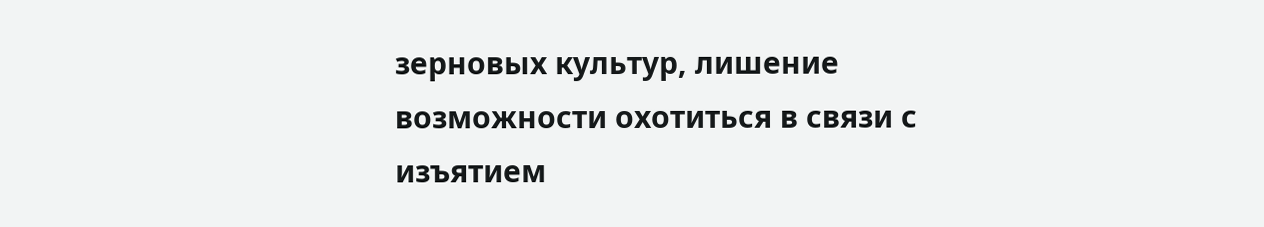зерновых культур, лишение возможности охотиться в связи с изъятием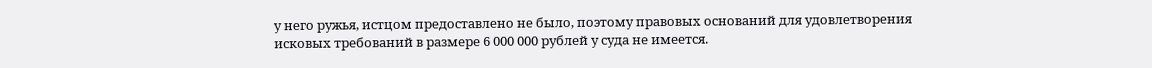у него ружья, истцом предоставлено не было, поэтому правовых оснований для удовлетворения исковых требований в размере 6 000 000 рублей у суда не имеется.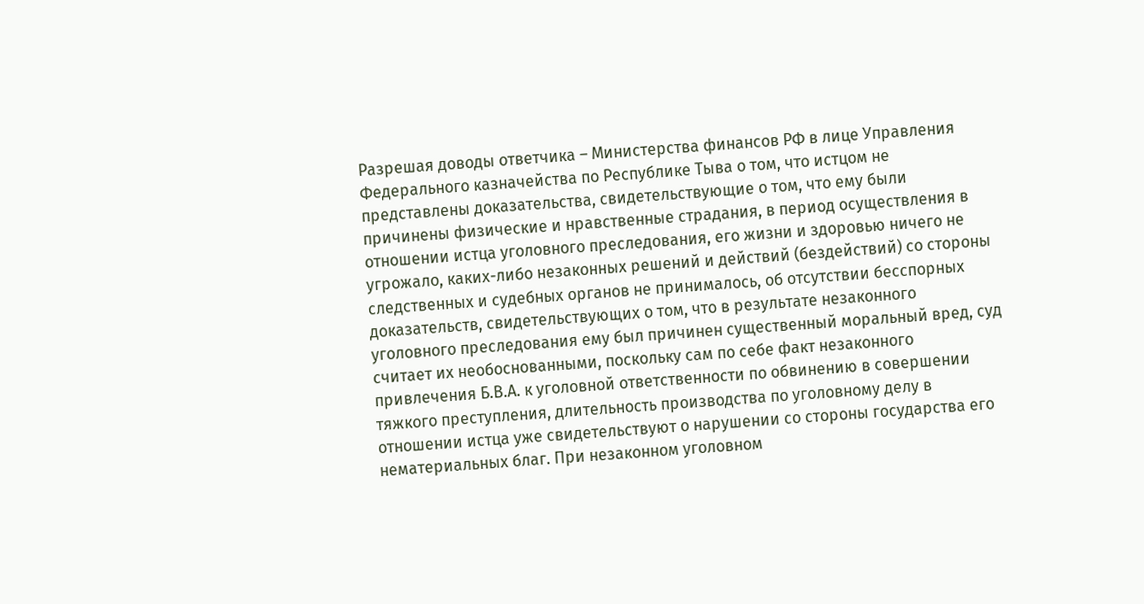Разрешая доводы ответчика – Министерства финансов РФ в лице Управления Федерального казначейства по Республике Тыва о том, что истцом не представлены доказательства, свидетельствующие о том, что ему были причинены физические и нравственные страдания, в период осуществления в отношении истца уголовного преследования, его жизни и здоровью ничего не угрожало, каких-либо незаконных решений и действий (бездействий) со стороны следственных и судебных органов не принималось, об отсутствии бесспорных доказательств, свидетельствующих о том, что в результате незаконного уголовного преследования ему был причинен существенный моральный вред, суд считает их необоснованными, поскольку сам по себе факт незаконного привлечения Б.В.А. к уголовной ответственности по обвинению в совершении тяжкого преступления, длительность производства по уголовному делу в отношении истца уже свидетельствуют о нарушении со стороны государства его нематериальных благ. При незаконном уголовном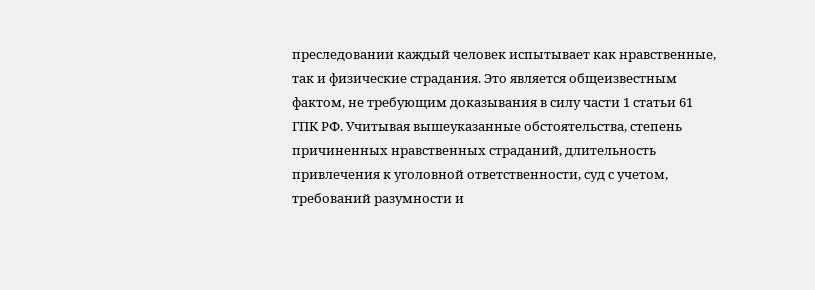преследовании каждый человек испытывает как нравственные, так и физические страдания. Это является общеизвестным фактом, не требующим доказывания в силу части 1 статьи 61 ГПК РФ. Учитывая вышеуказанные обстоятельства, степень причиненных нравственных страданий, длительность привлечения к уголовной ответственности, суд с учетом, требований разумности и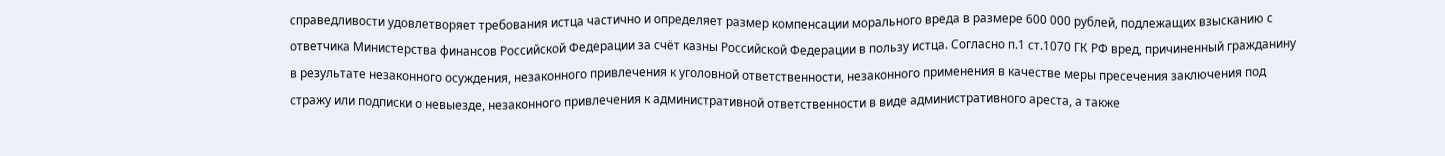справедливости удовлетворяет требования истца частично и определяет размер компенсации морального вреда в размере 600 000 рублей, подлежащих взысканию с ответчика Министерства финансов Российской Федерации за счёт казны Российской Федерации в пользу истца. Согласно п.1 ст.1070 ГК РФ вред, причиненный гражданину в результате незаконного осуждения, незаконного привлечения к уголовной ответственности, незаконного применения в качестве меры пресечения заключения под стражу или подписки о невыезде, незаконного привлечения к административной ответственности в виде административного ареста, а также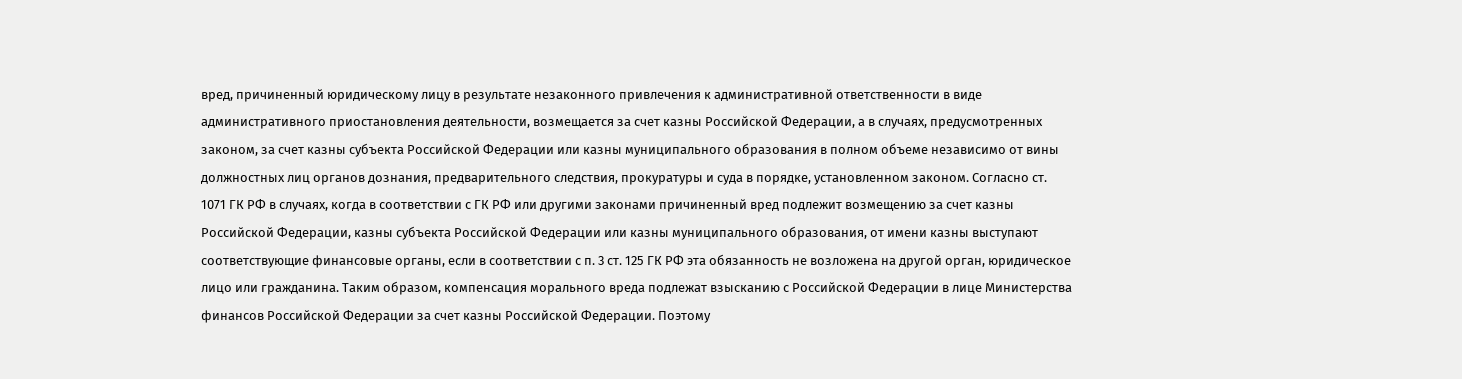вред, причиненный юридическому лицу в результате незаконного привлечения к административной ответственности в виде административного приостановления деятельности, возмещается за счет казны Российской Федерации, а в случаях, предусмотренных законом, за счет казны субъекта Российской Федерации или казны муниципального образования в полном объеме независимо от вины должностных лиц органов дознания, предварительного следствия, прокуратуры и суда в порядке, установленном законом. Согласно ст. 1071 ГК РФ в случаях, когда в соответствии с ГК РФ или другими законами причиненный вред подлежит возмещению за счет казны Российской Федерации, казны субъекта Российской Федерации или казны муниципального образования, от имени казны выступают соответствующие финансовые органы, если в соответствии с п. 3 ст. 125 ГК РФ эта обязанность не возложена на другой орган, юридическое лицо или гражданина. Таким образом, компенсация морального вреда подлежат взысканию с Российской Федерации в лице Министерства финансов Российской Федерации за счет казны Российской Федерации. Поэтому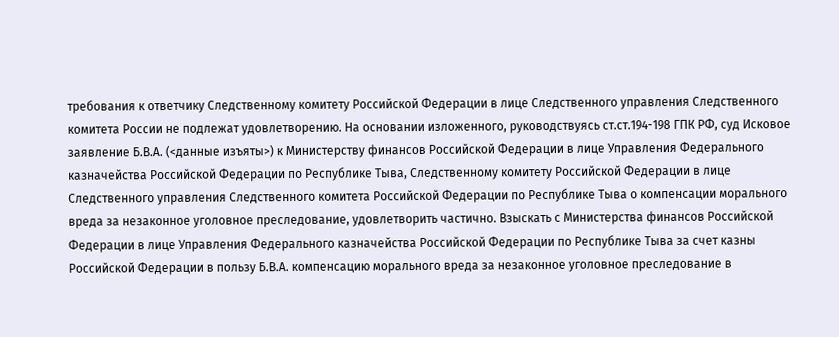требования к ответчику Следственному комитету Российской Федерации в лице Следственного управления Следственного комитета России не подлежат удовлетворению. На основании изложенного, руководствуясь ст.ст.194-198 ГПК РФ, суд Исковое заявление Б.В.А. (<данные изъяты>) к Министерству финансов Российской Федерации в лице Управления Федерального казначейства Российской Федерации по Республике Тыва, Следственному комитету Российской Федерации в лице Следственного управления Следственного комитета Российской Федерации по Республике Тыва о компенсации морального вреда за незаконное уголовное преследование, удовлетворить частично. Взыскать с Министерства финансов Российской Федерации в лице Управления Федерального казначейства Российской Федерации по Республике Тыва за счет казны Российской Федерации в пользу Б.В.А. компенсацию морального вреда за незаконное уголовное преследование в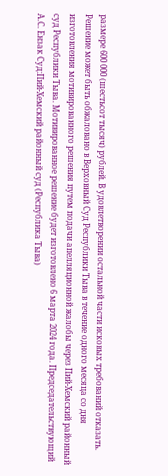размере 600 000 (шестьсот тысяч) рублей. В удовлетворении остальной части исковых требований отказать. Решение может быть обжаловано в Верховный Суд Республики Тыва в течение одного месяца со дня изготовления мотивированного решения путем подачи апелляционной жалобы через Пий-Хемский районный суд Республики Тыва. Мотивированное решение будет изготовлено 6 марта 2024 года. Председательствующий А.С. Ензак Суд:Пий-Хемский районный суд (Республика Тыва)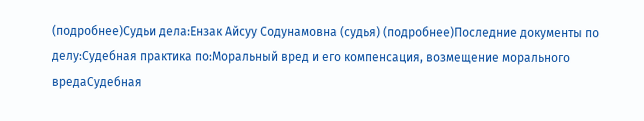(подробнее)Судьи дела:Ензак Айсуу Содунамовна (судья) (подробнее)Последние документы по делу:Судебная практика по:Моральный вред и его компенсация, возмещение морального вредаСудебная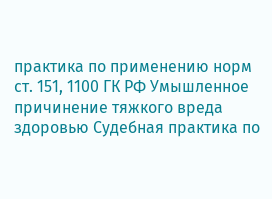практика по применению норм ст. 151, 1100 ГК РФ Умышленное причинение тяжкого вреда здоровью Судебная практика по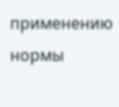применению нормы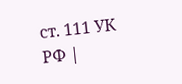ст. 111 УК РФ |